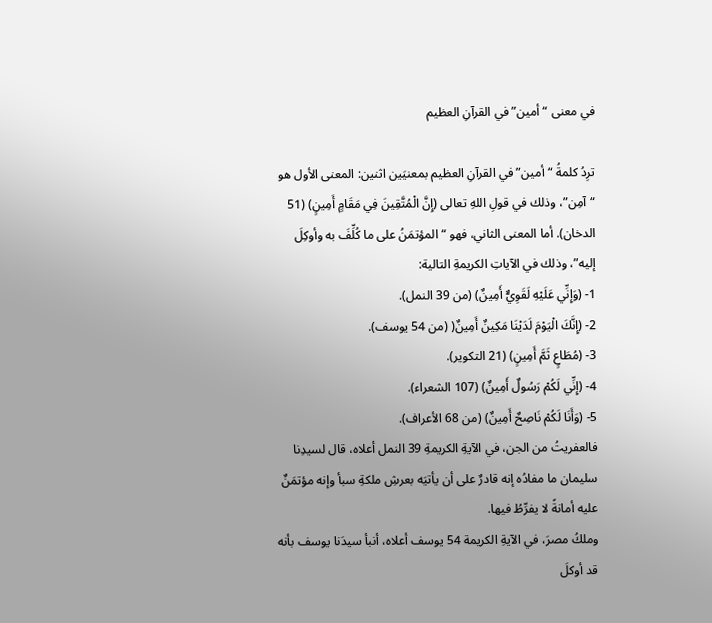في معنى “أمين” في القرآنِ العظيم

ترِدُ كلمةُ “أمين” في القرآنِ العظيم بمعنيَين اثنين: المعنى الأول هو “آمِن”، وذلك في قولِ اللهِ تعالى (إِنَّ الْمُتَّقِينَ فِي مَقَامٍ أَمِينٍ) (51 الدخان). أما المعنى الثاني، فهو “المؤتمَنُ على ما كُلِّفَ به وأوكِلَ إليه”، وذلك في الآياتِ الكريمةِ التالية:
1- (وَإِنِّي عَلَيْهِ لَقَوِيٌّ أَمِينٌ) (من 39 النمل).
2- (إِنَّكَ الْيَوْمَ لَدَيْنَا مَكِينٌ أَمِينٌ( (من 54 يوسف).
3- (مُطَاعٍ ثَمَّ أَمِينٍ) (21 التكوير).
4- (إِنِّي لَكُمْ رَسُولٌ أَمِينٌ) (107 الشعراء).
5- (وَأَنَا لَكُمْ نَاصِحٌ أَمِينٌ) (من 68 الأعراف).
فالعفريتُ من الجن، في الآيةِ الكريمةِ 39 النمل أعلاه، قال لسيدِنا سليمان ما مفادُه إنه قادرٌ على أن يأتيَه بعرشِ ملكةِ سبأ وإنه مؤتمَنٌ عليه أمانةً لا يفرِّطُ فيها.
وملكُ مصرَ، في الآيةِ الكريمة 54 يوسف أعلاه، أنبأ سيدَنا يوسف بأنه قد أوكلَ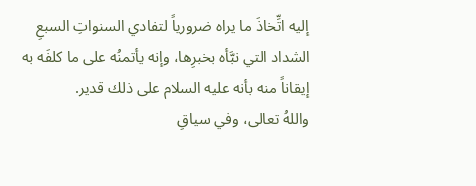إليه اتِّخاذَ ما يراه ضرورياً لتفادي السنواتِ السبعِ الشداد التي نبَّأه بخبرِها، وإنه يأتمنُه على ما كلفَه به إيقاناً منه بأنه عليه السلام على ذلك قدير.
واللهُ تعالى، وفي سياقِ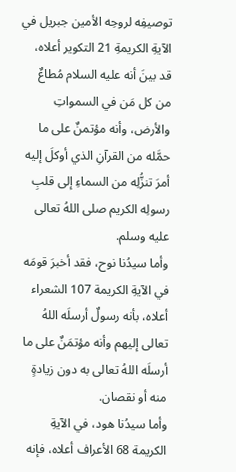توصيفِه لروحِه الأمين جبريل في الآيةِ الكريمةِ 21 التكوير أعلاه، قد بينَ أنه عليه السلام مُطاعٌ من كل مَن في السمواتِ والأرض، وأنه مؤتمنٌ على ما حمَّله من القرآنِ الذي أوكلَ إليه أمرَ تنزُّلِه من السماءِ إلى قلبِ رسولِه الكريم صلى اللهُ تعالى عليه وسلم.
وأما سيدُنا نوح، فقد أخبرَ قومَه في الآيةِ الكريمة 107 الشعراء أعلاه، بأنه رسولٌ أرسلَه اللهُ تعالى إليهم وأنه مؤتمَنٌ على ما أرسلَه اللهُ تعالى به دون زيادةٍ منه أو نقصان.
وأما سيدُنا هود، في الآيةِ الكريمة 68 الأعراف أعلاه، فإنه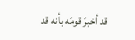قد أخبرَ قومَه بأنه قد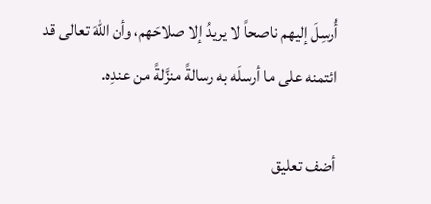أُرسِلَ إليهم ناصحاً لا يريدُ إلا صلاحَهم، وأن اللهَ تعالى قد ائتمنه على ما أرسلَه به رسالةً منزَّلةً من عندِه.

أضف تعليق